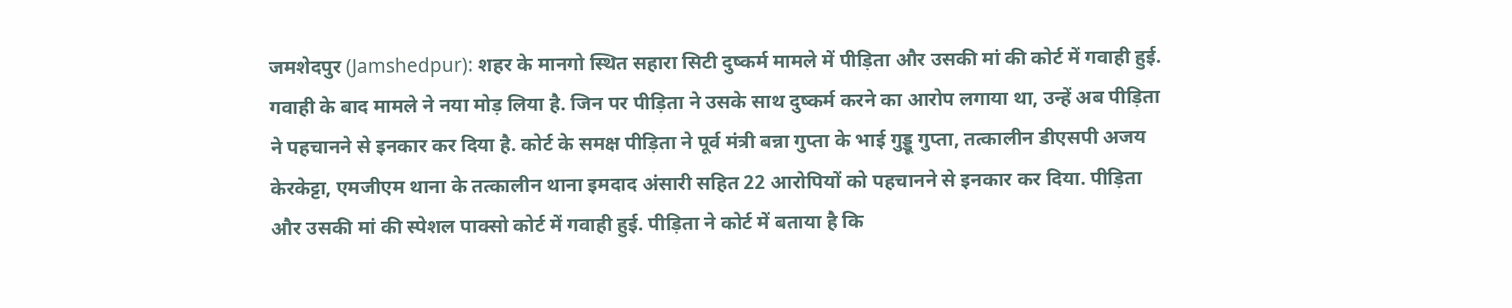जमशेदपुर (Jamshedpur): शहर के मानगो स्थित सहारा सिटी दुष्कर्म मामले में पीड़िता और उसकी मां की कोर्ट में गवाही हुई. गवाही के बाद मामले ने नया मोड़ लिया है. जिन पर पीड़िता ने उसके साथ दुष्कर्म करने का आरोप लगाया था, उन्हें अब पीड़िता ने पहचानने से इनकार कर दिया है. कोर्ट के समक्ष पीड़िता ने पूर्व मंत्री बन्ना गुप्ता के भाई गुड्डू गुप्ता, तत्कालीन डीएसपी अजय केरकेट्टा, एमजीएम थाना के तत्कालीन थाना इमदाद अंसारी सहित 22 आरोपियों को पहचानने से इनकार कर दिया. पीड़िता और उसकी मां की स्पेशल पाक्सो कोर्ट में गवाही हुई. पीड़िता ने कोर्ट में बताया है कि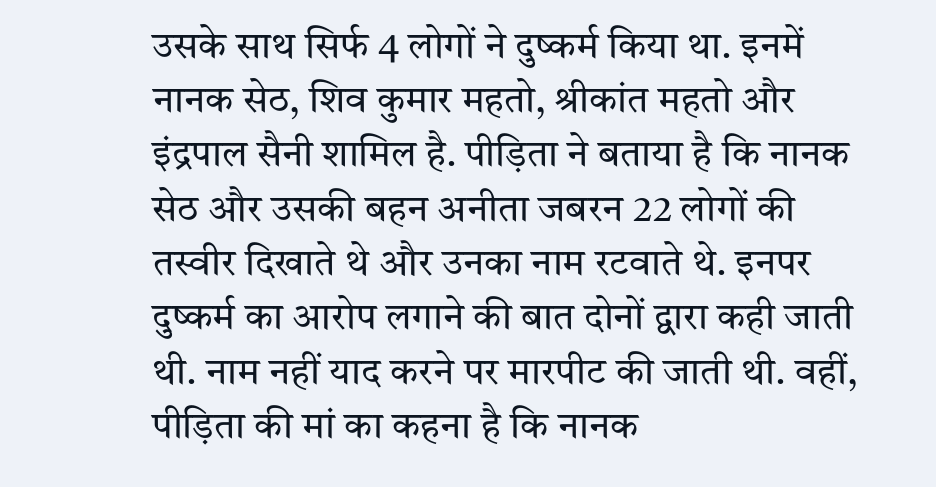उसके साथ सिर्फ 4 लोगों ने दुष्कर्म किया था. इनमें नानक सेठ, शिव कुमार महतो, श्रीकांत महतो और इंद्रपाल सैनी शामिल है. पीड़िता ने बताया है कि नानक सेठ और उसकी बहन अनीता जबरन 22 लोगों की तस्वीर दिखाते थे और उनका नाम रटवाते थे. इनपर दुष्कर्म का आरोप लगाने की बात दोनों द्वारा कही जाती थी. नाम नहीं याद करने पर मारपीट की जाती थी. वहीं, पीड़िता की मां का कहना है कि नानक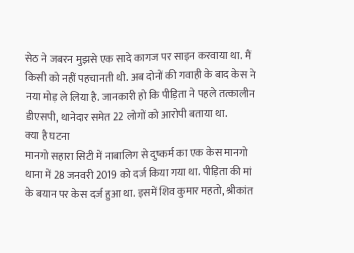सेठ ने जबरन मुझसे एक सादे कागज पर साइन करवाया था. मैं किसी को नहीं पहचानती थी. अब दोनों की गवाही के बाद केस ने नया मोड़ ले लिया है. जानकारी हो कि पीड़िता ने पहले तत्कालीन डीएसपी, थानेदार समेत 22 लोगों को आरोपी बताया था.
क्या है घटना
मानगो सहारा सिटी में नाबालिग से दुष्कर्म का एक केस मानगो थाना में 28 जनवरी 2019 को दर्ज किया गया था. पीड़िता की मां के बयान पर केस दर्ज हुआ था. इसमें शिव कुमार महतो, श्रीकांत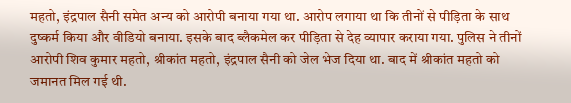महतो, इंद्रपाल सैनी समेत अन्य को आरोपी बनाया गया था. आरोप लगाया था कि तीनों से पीड़िता के साथ दुष्कर्म किया और वीडियो बनाया. इसके बाद ब्लैकमेल कर पीड़िता से देह व्यापार कराया गया. पुलिस ने तीनों आरोपी शिव कुमार महतो, श्रीकांत महतो, इंद्रपाल सैनी को जेल भेज दिया था. बाद में श्रीकांत महतो को जमानत मिल गई थी.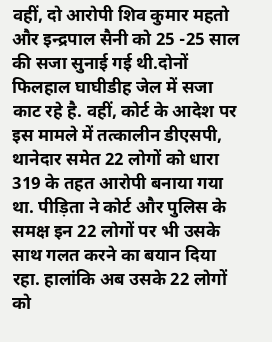वहीं, दो आरोपी शिव कुमार महतो और इन्द्रपाल सैनी को 25 -25 साल की सजा सुनाई गई थी.दोनों फिलहाल घाघीडीह जेल में सजा काट रहे है. वहीं, कोर्ट के आदेश पर इस मामले में तत्कालीन डीएसपी, थानेदार समेत 22 लोगों को धारा 319 के तहत आरोपी बनाया गया था. पीड़िता ने कोर्ट और पुलिस के समक्ष इन 22 लोगों पर भी उसके साथ गलत करने का बयान दिया रहा. हालांकि अब उसके 22 लोगों को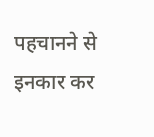पहचानने से इनकार कर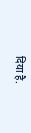दिया है.